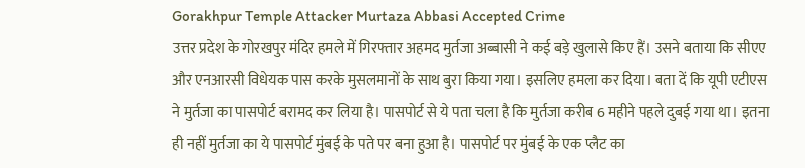Gorakhpur Temple Attacker Murtaza Abbasi Accepted Crime
उत्तर प्रदेश के गोरखपुर मंदिर हमले में गिरफ्तार अहमद मुर्तजा अब्बासी ने कई बड़े खुलासे किए हैं। उसने बताया कि सीएए और एनआरसी विधेयक पास करके मुसलमानों के साथ बुरा किया गया। इसलिए हमला कर दिया। बता दें कि यूपी एटीएस ने मुर्तजा का पासपोर्ट बरामद कर लिया है। पासपोर्ट से ये पता चला है कि मुर्तजा करीब 6 महीने पहले दुबई गया था। इतना ही नहीं मुर्तजा का ये पासपोर्ट मुंबई के पते पर बना हुआ है। पासपोर्ट पर मुंबई के एक प्लैट का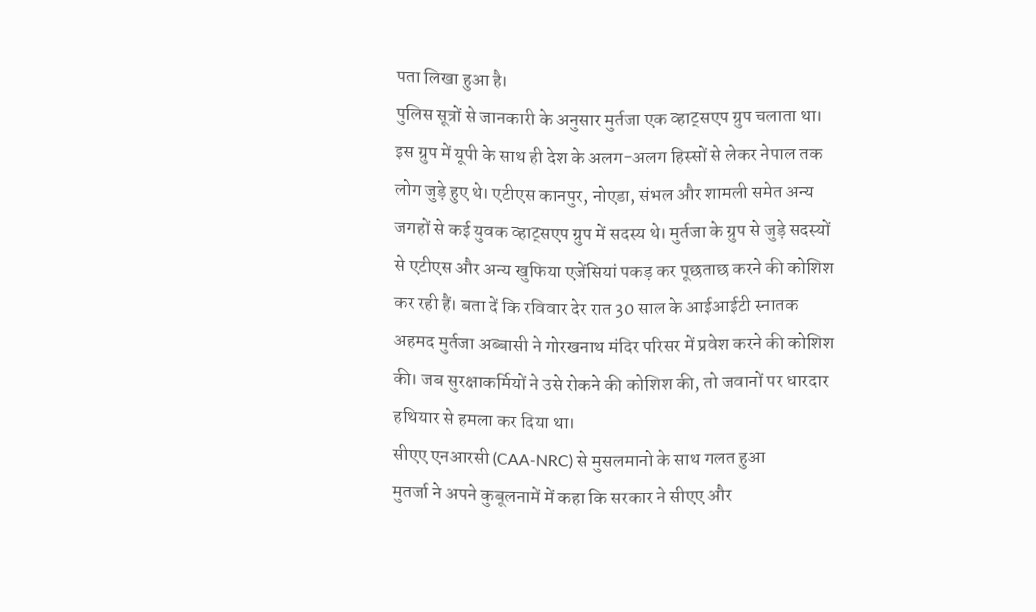पता लिखा हुआ है।
पुलिस सूत्रों से जानकारी के अनुसार मुर्तजा एक व्हाट्सएप ग्रुप चलाता था। इस ग्रुप में यूपी के साथ ही देश के अलग-अलग हिस्सों से लेकर नेपाल तक लोग जुड़े हुए थे। एटीएस कानपुर, नोएडा, संभल और शामली समेत अन्य जगहों से कई युवक व्हाट्सएप ग्रुप में सदस्य थे। मुर्तजा के ग्रुप से जुड़े सदस्यों से एटीएस और अन्य खुफिया एजेंसियां पकड़ कर पूछताछ करने की कोशिश कर रही हैं। बता दें कि रविवार देर रात 30 साल के आईआईटी स्नातक अहमद मुर्तजा अब्बासी ने गोरखनाथ मंदिर परिसर में प्रवेश करने की कोशिश की। जब सुरक्षाकर्मियों ने उसे रोकने की कोशिश की, तो जवानों पर धारदार हथियार से हमला कर दिया था।
सीएए एनआरसी (CAA-NRC) से मुसलमानो के साथ गलत हुआ
मुतर्जा ने अपने कुबूलनामें में कहा कि सरकार ने सीएए और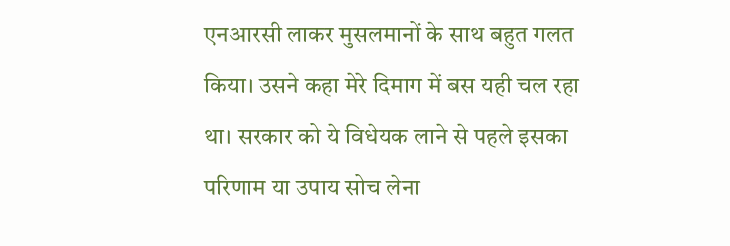एनआरसी लाकर मुसलमानों के साथ बहुत गलत किया। उसने कहा मेरे दिमाग में बस यही चल रहा था। सरकार को ये विधेयक लाने से पहले इसका परिणाम या उपाय सोच लेना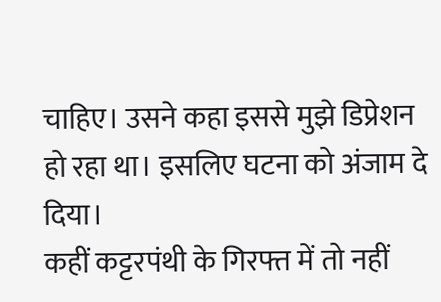चाहिए। उसने कहा इससे मुझे डिप्रेशन हो रहा था। इसलिए घटना को अंजाम दे दिया।
कहीं कट्टरपंथी के गिरफ्त में तो नहीं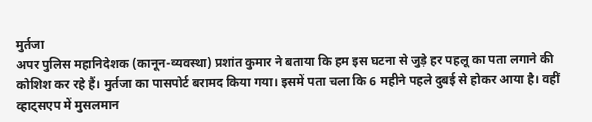मुर्तजा
अपर पुलिस महानिदेशक (कानून-व्यवस्था) प्रशांत कुमार ने बताया कि हम इस घटना से जुड़े हर पहलू का पता लगाने की कोशिश कर रहे हैं। मुर्तजा का पासपोर्ट बरामद किया गया। इसमें पता चला कि 6 महीने पहले दुबई से होकर आया है। वहीं व्हाट्सएप में मुसलमान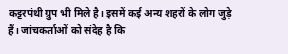कट्टरपंथी ग्रुप भी मिले है। इसमें कई अन्य शहरों के लोग जुड़े हैं। जांचकर्ताओं को संदेह है कि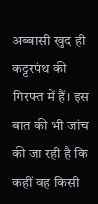अब्बासी खुद ही कट्टरपंथ की गिरफ्त में हैं। इस बात की भी जांच की जा रही है कि कहीं वह किसी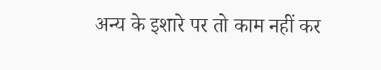अन्य के इशारे पर तो काम नहीं कर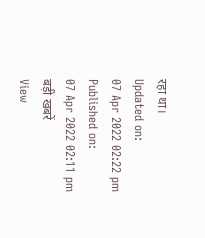रहा था।
Updated on:
07 Apr 2022 02:22 pm
Published on:
07 Apr 2022 02:11 pm
बड़ी खबरें
View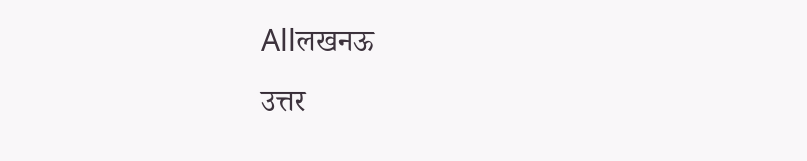Allलखनऊ
उत्तर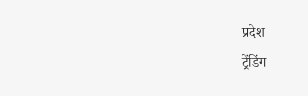प्रदेश
ट्रेंडिंग